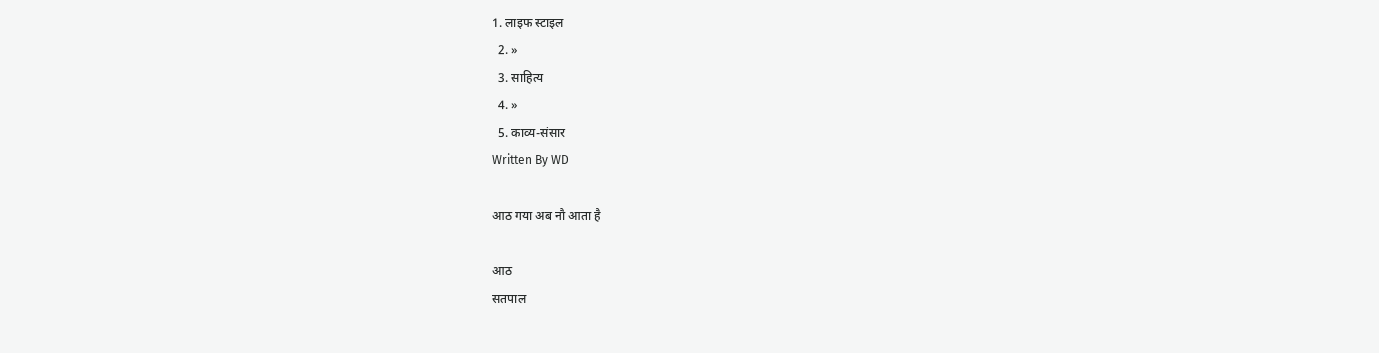1. लाइफ स्‍टाइल
  2. »
  3. साहित्य
  4. »
  5. काव्य-संसार
Written By WD

आठ गया अब नौ आता है

आठ
सतपाल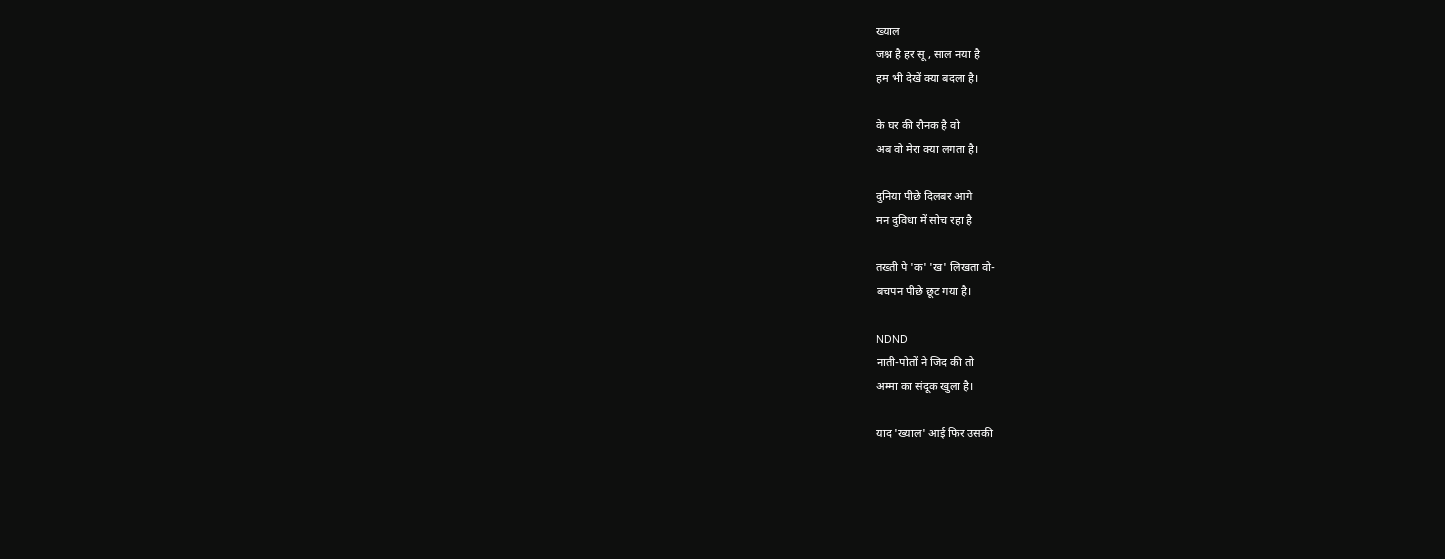ख्याल
जश्न है हर सू , साल नया है
हम भी देखें क्या बदला है।

के घर की रौनक है वो
अब वो मेरा क्या लगता है।

दुनिया पीछे दिलबर आगे
मन दुविधा में सोच रहा है

तख्ती पे 'क' 'ख' लिखता वो-
बचपन पीछे छूट गया है।

NDND
नाती-पोतों ने जिद की तो
अम्मा का संदूक खुला है।

याद 'ख्याल' आई फिर उसकी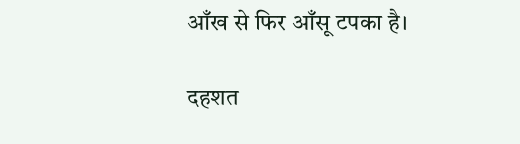आँख से फिर आँसू टपका है।

दहशत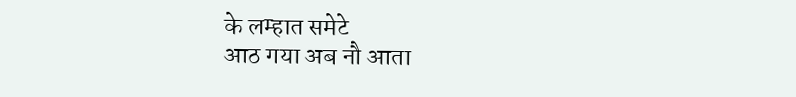के लम्हात समेटे
आठ गया अब नौ आता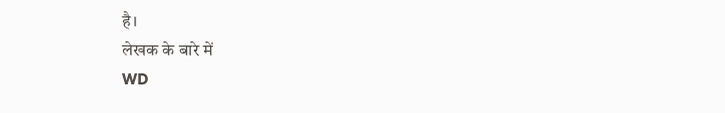है।
लेखक के बारे में
WD